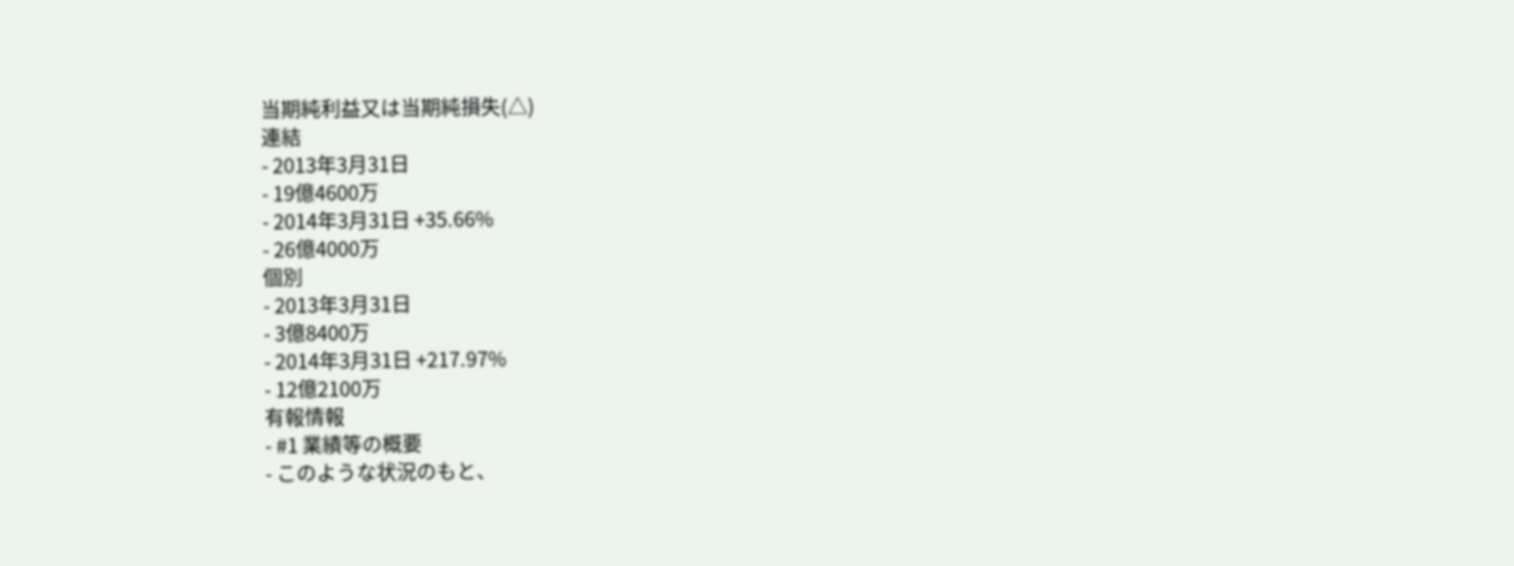当期純利益又は当期純損失(△)
連結
- 2013年3月31日
- 19億4600万
- 2014年3月31日 +35.66%
- 26億4000万
個別
- 2013年3月31日
- 3億8400万
- 2014年3月31日 +217.97%
- 12億2100万
有報情報
- #1 業績等の概要
- このような状況のもと、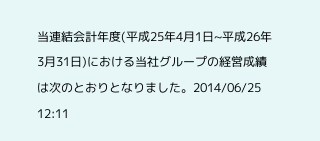当連結会計年度(平成25年4月1日~平成26年3月31日)における当社グループの経営成績は次のとおりとなりました。2014/06/25 12:11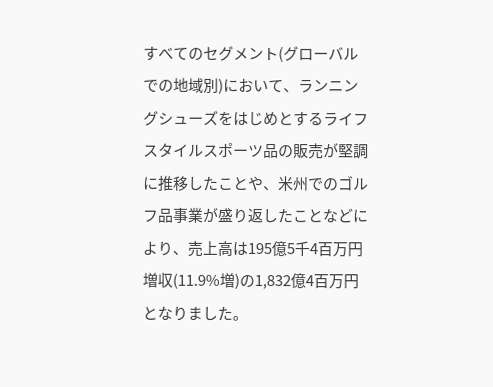すべてのセグメント(グローバルでの地域別)において、ランニングシューズをはじめとするライフスタイルスポーツ品の販売が堅調に推移したことや、米州でのゴルフ品事業が盛り返したことなどにより、売上高は195億5千4百万円増収(11.9%増)の1,832億4百万円となりました。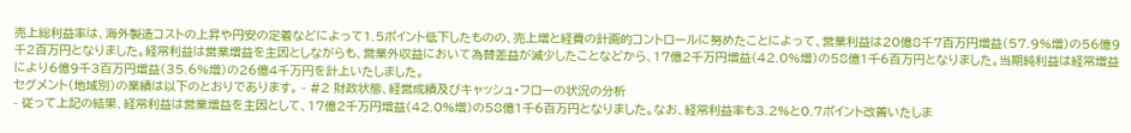売上総利益率は、海外製造コストの上昇や円安の定着などによって1.5ポイント低下したものの、売上増と経費の計画的コントロールに努めたことによって、営業利益は20億8千7百万円増益(57.9%増)の56億9千2百万円となりました。経常利益は営業増益を主因としながらも、営業外収益において為替差益が減少したことなどから、17億2千万円増益(42.0%増)の58億1千6百万円となりました。当期純利益は経常増益により6億9千3百万円増益(35.6%増)の26億4千万円を計上いたしました。
セグメント(地域別)の業績は以下のとおりであります。 - #2 財政状態、経営成績及びキャッシュ・フローの状況の分析
- 従って上記の結果、経常利益は営業増益を主因として、17億2千万円増益(42.0%増)の58億1千6百万円となりました。なお、経常利益率も3.2%と0.7ポイント改善いたしま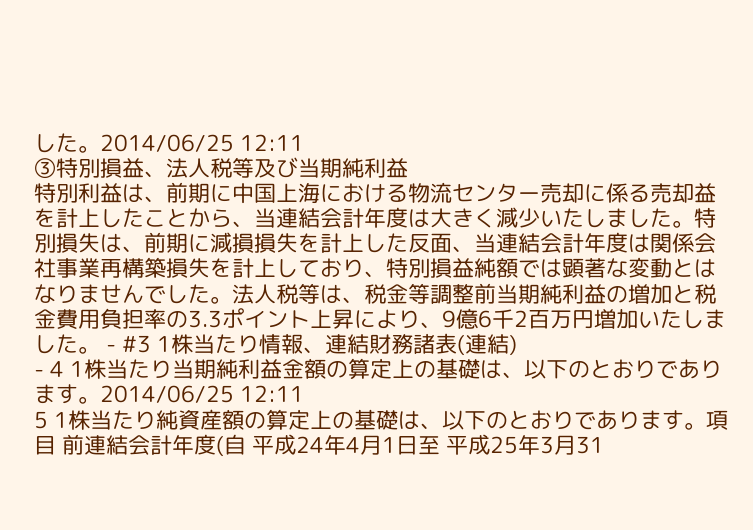した。2014/06/25 12:11
③特別損益、法人税等及び当期純利益
特別利益は、前期に中国上海における物流センター売却に係る売却益を計上したことから、当連結会計年度は大きく減少いたしました。特別損失は、前期に減損損失を計上した反面、当連結会計年度は関係会社事業再構築損失を計上しており、特別損益純額では顕著な変動とはなりませんでした。法人税等は、税金等調整前当期純利益の増加と税金費用負担率の3.3ポイント上昇により、9億6千2百万円増加いたしました。 - #3 1株当たり情報、連結財務諸表(連結)
- 4 1株当たり当期純利益金額の算定上の基礎は、以下のとおりであります。2014/06/25 12:11
5 1株当たり純資産額の算定上の基礎は、以下のとおりであります。項目 前連結会計年度(自 平成24年4月1日至 平成25年3月31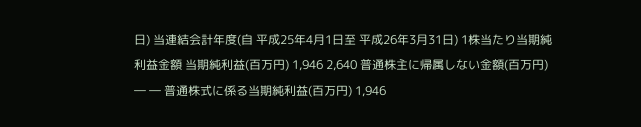日) 当連結会計年度(自 平成25年4月1日至 平成26年3月31日) 1株当たり当期純利益金額 当期純利益(百万円) 1,946 2,640 普通株主に帰属しない金額(百万円) ― ― 普通株式に係る当期純利益(百万円) 1,946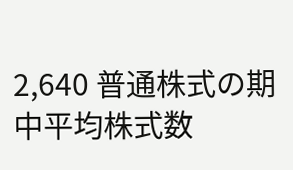2,640 普通株式の期中平均株式数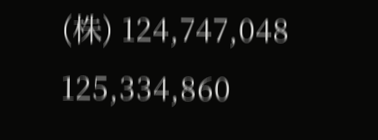(株) 124,747,048 125,334,860